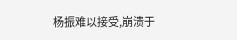杨振难以接受,崩溃于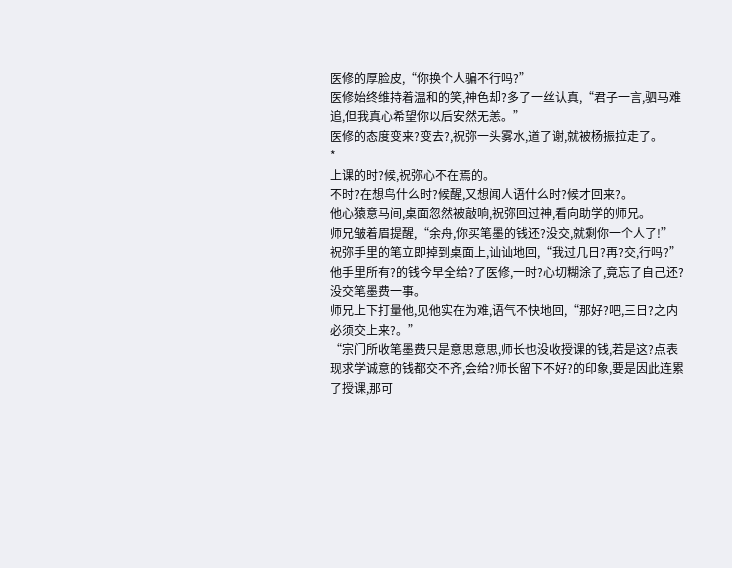医修的厚脸皮,“你换个人骗不行吗?”
医修始终维持着温和的笑,神色却?多了一丝认真,“君子一言,驷马难追,但我真心希望你以后安然无恙。”
医修的态度变来?变去?,祝弥一头雾水,道了谢,就被杨振拉走了。
*
上课的时?候,祝弥心不在焉的。
不时?在想鸟什么时?候醒,又想闻人语什么时?候才回来?。
他心猿意马间,桌面忽然被敲响,祝弥回过神,看向助学的师兄。
师兄皱着眉提醒,“余舟,你买笔墨的钱还?没交,就剩你一个人了!”
祝弥手里的笔立即掉到桌面上,讪讪地回,“我过几日?再?交,行吗?”
他手里所有?的钱今早全给?了医修,一时?心切糊涂了,竟忘了自己还?没交笔墨费一事。
师兄上下打量他,见他实在为难,语气不快地回,“那好?吧,三日?之内必须交上来?。”
“宗门所收笔墨费只是意思意思,师长也没收授课的钱,若是这?点表现求学诚意的钱都交不齐,会给?师长留下不好?的印象,要是因此连累了授课,那可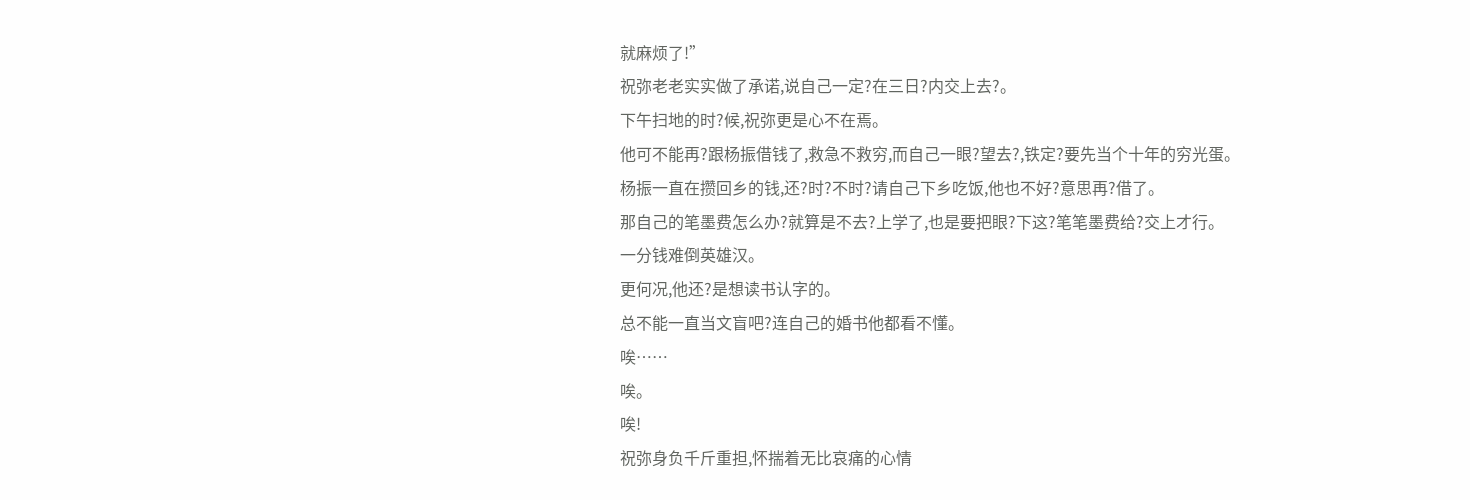就麻烦了!”
祝弥老老实实做了承诺,说自己一定?在三日?内交上去?。
下午扫地的时?候,祝弥更是心不在焉。
他可不能再?跟杨振借钱了,救急不救穷,而自己一眼?望去?,铁定?要先当个十年的穷光蛋。
杨振一直在攒回乡的钱,还?时?不时?请自己下乡吃饭,他也不好?意思再?借了。
那自己的笔墨费怎么办?就算是不去?上学了,也是要把眼?下这?笔笔墨费给?交上才行。
一分钱难倒英雄汉。
更何况,他还?是想读书认字的。
总不能一直当文盲吧?连自己的婚书他都看不懂。
唉……
唉。
唉!
祝弥身负千斤重担,怀揣着无比哀痛的心情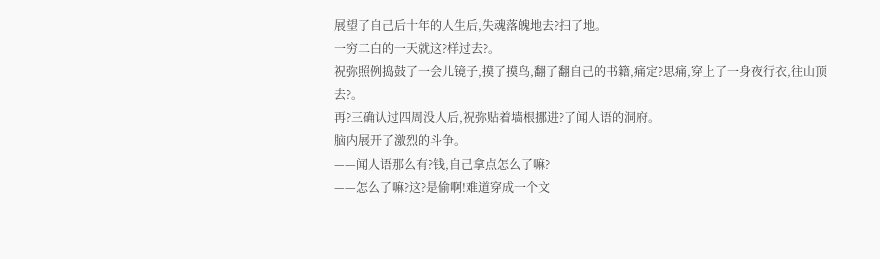展望了自己后十年的人生后,失魂落魄地去?扫了地。
一穷二白的一天就这?样过去?。
祝弥照例捣鼓了一会儿镜子,摸了摸鸟,翻了翻自己的书籍,痛定?思痛,穿上了一身夜行衣,往山顶去?。
再?三确认过四周没人后,祝弥贴着墙根挪进?了闻人语的洞府。
脑内展开了激烈的斗争。
——闻人语那么有?钱,自己拿点怎么了嘛?
——怎么了嘛?这?是偷啊!难道穿成一个文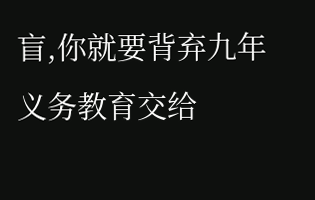盲,你就要背弃九年义务教育交给